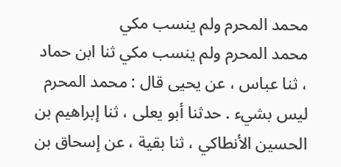محمد المحرم ولم ينسب مكي
محمد المحرم ولم ينسب مكي ثنا ابن حماد ، ثنا عباس ، عن يحيى قال : محمد المحرم ليس بشيء . حدثنا أبو يعلى ، ثنا إبراهيم بن الحسين الأنطاكي ، ثنا بقية ، عن إسحاق بن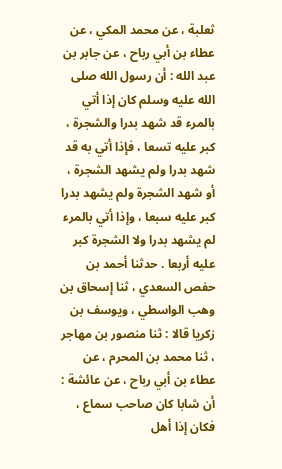ثعلبة ، عن محمد المكي ، عن عطاء بن أبي رباح ، عن جابر بن عبد الله : أن رسول الله صلى الله عليه وسلم كان إذا أتي بالمرء قد شهد بدرا والشجرة ، كبر عليه تسعا ، فإذا أتي به قد شهد بدرا ولم يشهد الشجرة ، أو شهد الشجرة ولم يشهد بدرا كبر عليه سبعا ، وإذا أتي بالمرء لم يشهد بدرا ولا الشجرة كبر عليه أربعا . حدثنا أحمد بن حفص السعدي ، ثنا إسحاق بن وهب الواسطي ، ويوسف بن زكريا قالا : ثنا منصور بن مهاجر ، ثنا محمد بن المحرم ، عن عطاء بن أبي رباح ، عن عائشة : أن شابا كان صاحب سماع ، فكان إذا أهل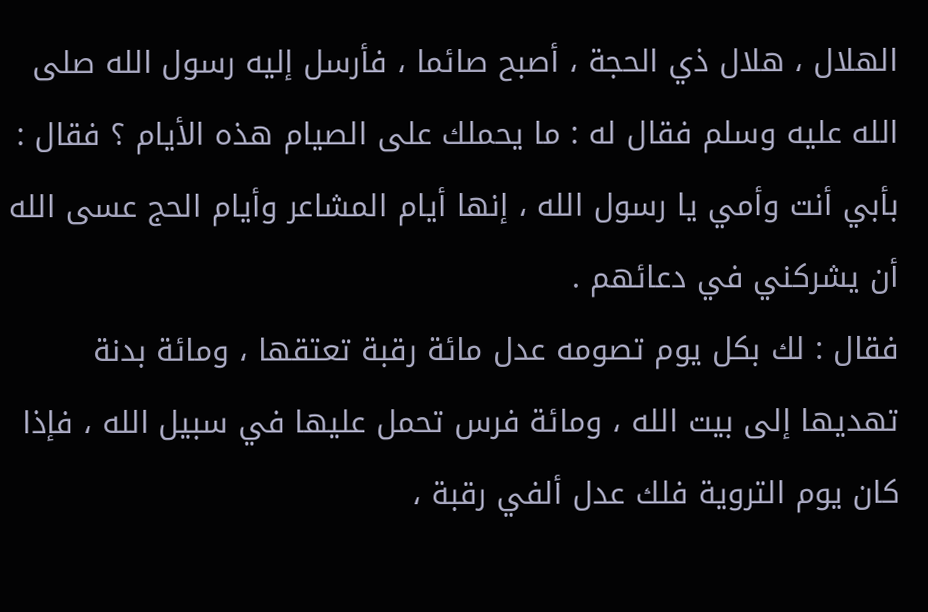الهلال ، هلال ذي الحجة ، أصبح صائما ، فأرسل إليه رسول الله صلى الله عليه وسلم فقال له : ما يحملك على الصيام هذه الأيام ؟ فقال : بأبي أنت وأمي يا رسول الله ، إنها أيام المشاعر وأيام الحج عسى الله أن يشركني في دعائهم .
فقال : لك بكل يوم تصومه عدل مائة رقبة تعتقها ، ومائة بدنة تهديها إلى بيت الله ، ومائة فرس تحمل عليها في سبيل الله ، فإذا كان يوم التروية فلك عدل ألفي رقبة ،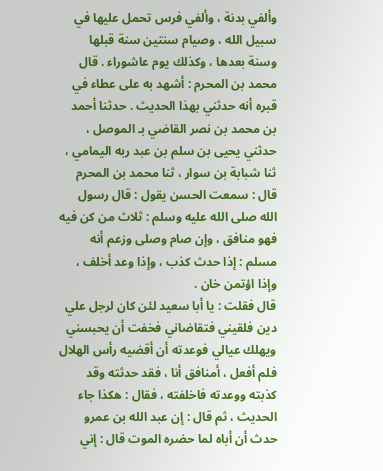وألفي بدنة ، وألفي فرس تحمل عليها في سبيل الله ، وصيام سنتين سنة قبلها وسنة بعدها ، وكذلك يوم عاشوراء . قال محمد بن المحرم : أشهد به على عطاء في قبره أنه حدثني بهذا الحديث . حدثنا أحمد بن محمد بن نصر القاضي بـ الموصل ، حدثني يحيى بن سلم بن عبد ربه اليمامي ، ثنا شبابة بن سوار ، ثنا محمد بن المحرم قال : سمعت الحسن يقول : قال رسول الله صلى الله عليه وسلم : ثلاث من كن فيه فهو منافق ، وإن صام وصلى وزعم أنه مسلم : إذا حدث كذب ، وإذا وعد أخلف ، وإذا اؤتمن خان .
قال فقلت : يا أبا سعيد لئن كان لرجل علي دين فلقيني فتقاضاني فخفت أن يحبسني ويهلك عيالي فوعدته أن أقضيه رأس الهلال فلم أفعل ، أمنافق أنا ، فقد حدثته وقد كذبته ووعدته فاخلفته ، فقال : هكذا جاء الحديث ، ثم قال : إن عبد الله بن عمرو حدث أن أباه لما حضره الموت قال : إني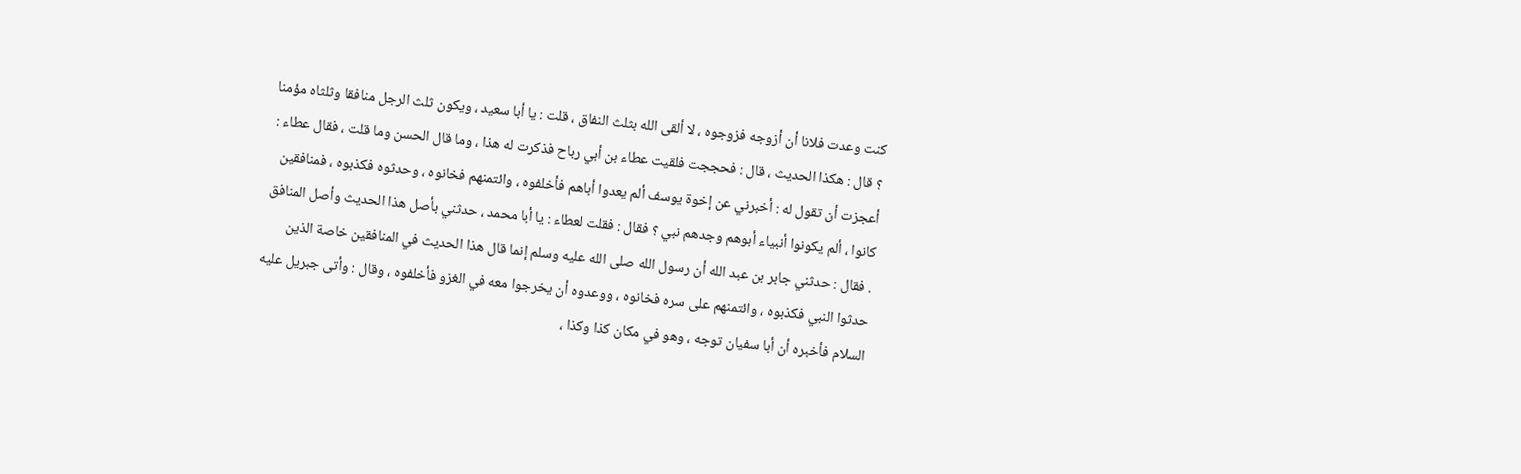كنت وعدت فلانا أن أزوجه فزوجوه ، لا ألقى الله بثلث النفاق ، قلت : يا أبا سعيد ، ويكون ثلث الرجل منافقا وثلثاه مؤمنا ؟ قال : هكذا الحديث ، قال : فحججت فلقيت عطاء بن أبي رباح فذكرت له هذا ، وما قال الحسن وما قلت ، فقال عطاء : أعجزت أن تقول له : أخبرني عن إخوة يوسف ألم يعدوا أباهم فأخلفوه ، وائتمنهم فخانوه ، وحدثوه فكذبوه ، فمنافقين كانوا ، ألم يكونوا أنبياء أبوهم وجدهم نبي ؟ فقال : فقلت لعطاء : يا أبا محمد ، حدثني بأصل هذا الحديث وأصل المنافق . فقال : حدثني جابر بن عبد الله أن رسول الله صلى الله عليه وسلم إنما قال هذا الحديث في المنافقين خاصة الذين حدثوا النبي فكذبوه ، وائتمنهم على سره فخانوه ، ووعدوه أن يخرجوا معه في الغزو فأخلفوه ، وقال : وأتى جبريل عليه السلام فأخبره أن أبا سفيان توجه ، وهو في مكان كذا وكذا ،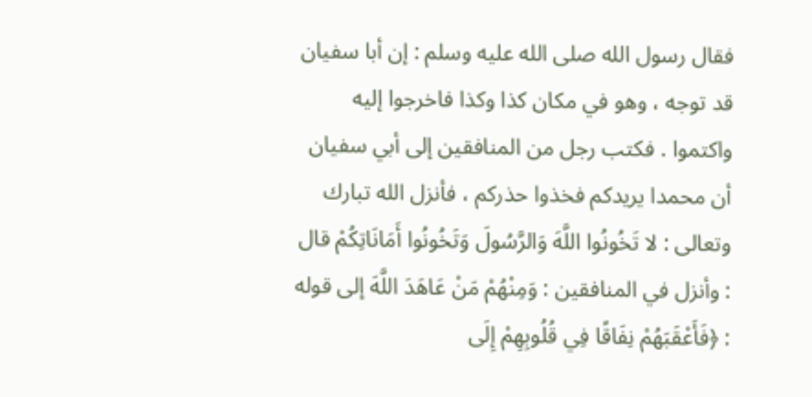فقال رسول الله صلى الله عليه وسلم : إن أبا سفيان قد توجه ، وهو في مكان كذا وكذا فاخرجوا إليه واكتموا . فكتب رجل من المنافقين إلى أبي سفيان أن محمدا يريدكم فخذوا حذركم ، فأنزل الله تبارك وتعالى : لا تَخُونُوا اللَّهَ وَالرَّسُولَ وَتَخُونُوا أَمَانَاتِكُمْ قال : وأنزل في المنافقين : وَمِنْهُمْ مَنْ عَاهَدَ اللَّهَ إلى قوله : ﴿فَأَعْقَبَهُمْ نِفَاقًا فِي قُلُوبِهِمْ إِلَى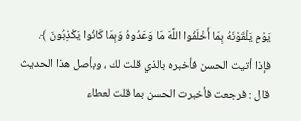يَوْمِ يَلْقَوْنَهُ بِمَا أَخْلَفُوا اللَّهَ مَا وَعَدُوهُ وَبِمَا كَانُوا يَكْذِبُونَ ﴾.
فإذا أتيت الحسن فأخبره بالذي قلت لك ، وبأصل هذا الحديث قال : فرجعت فأخبرت الحسن بما قلت لعطاء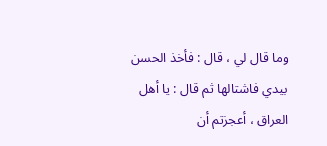وما قال لي ، قال : فأخذ الحسن بيدي فاشتالها ثم قال : يا أهل العراق ، أعجزتم أن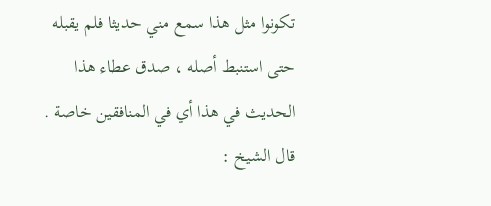تكونوا مثل هذا سمع مني حديثا فلم يقبله حتى استنبط أصله ، صدق عطاء هذا الحديث في هذا أي في المنافقين خاصة .
قال الشيخ :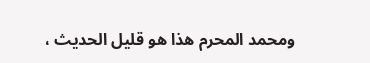ومحمد المحرم هذا هو قليل الحديث ،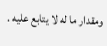ومقدار ما له لا يتابع عليه .